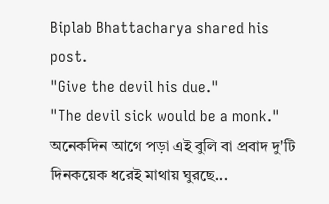Biplab Bhattacharya shared his post.
"Give the devil his due."
"The devil sick would be a monk."
অনেকদিন আগে পড়া এই বুলি বা প্রবাদ দু'টি দিনকয়েক ধরেই মাথায় ঘুরছে...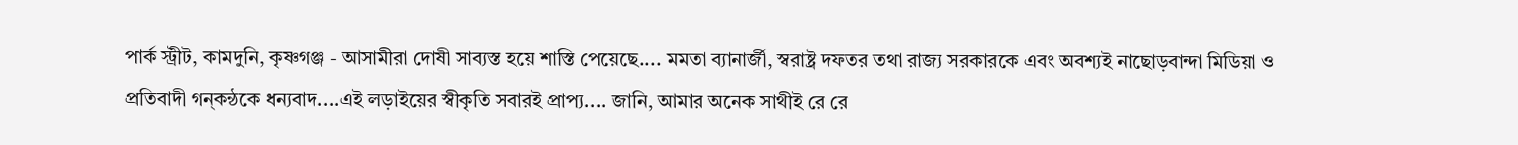পার্ক স্ট্রীট, কামদুনি, কৃষ্ণগঞ্জ - আসামীরা দোষী সাব্যস্ত হয়ে শাস্তি পেয়েছে.... মমতা ব্যানার্জী, স্বরাষ্ট্র দফতর তথা রাজ্য সরকারকে এবং অবশ্যই নাছোড়বান্দা মিডিয়া ও প্রতিবাদী গন্কন্ঠকে ধন্যবাদ....এই লড়াইয়ের স্বীকৃতি সবারই প্রাপ্য.... জানি, আমার অনেক সাথীই রে রে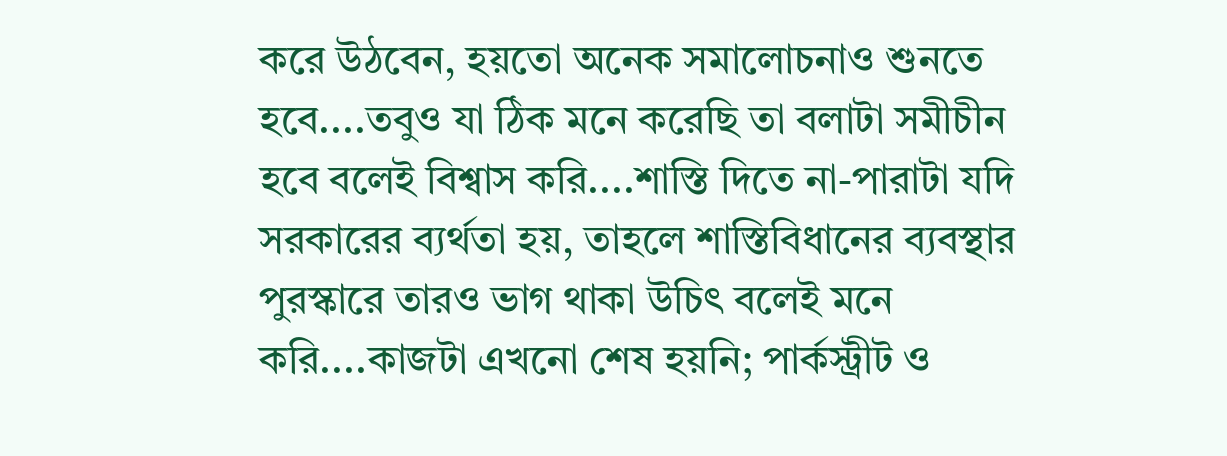করে উঠবেন, হয়তো অনেক সমালোচনাও শুনতে হবে....তবুও যা ঠিক মনে করেছি তা বলাটা সমীচীন হবে বলেই বিশ্বাস করি....শাস্তি দিতে না-পারাটা যদি সরকারের ব্যর্থতা হয়, তাহলে শাস্তিবিধানের ব্যবস্থার পুরস্কারে তারও ভাগ থাকা উচিৎ বলেই মনে করি....কাজটা এখনো শেষ হয়নি; পার্কস্ট্রীট ও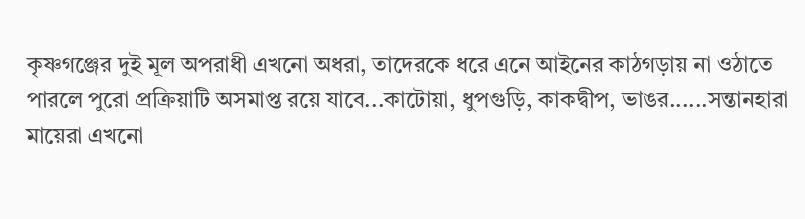কৃষ্ণগঞ্জের দুই মূল অপরাধী এখনো অধরা, তাদেরকে ধরে এনে আইনের কাঠগড়ায় না ওঠাতে পারলে পুরো প্রক্রিয়াটি অসমাপ্ত রয়ে যাবে...কাটোয়া, ধুপগুড়ি, কাকদ্বীপ, ভাঙর......সন্তানহারা মায়েরা এখনো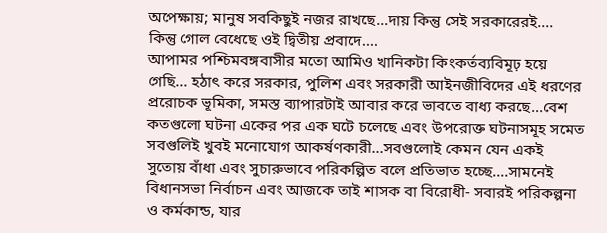অপেক্ষায়; মানুষ সবকিছুই নজর রাখছে...দায় কিন্তু সেই সরকারেরই....
কিন্তু গোল বেধেছে ওই দ্বিতীয় প্রবাদে....
আপামর পশ্চিমবঙ্গবাসীর মতো আমিও খানিকটা কিংকর্তব্যবিমূঢ় হয়ে গেছি... হঠাৎ করে সরকার, পুলিশ এবং সরকারী আইনজীবিদের এই ধরণের প্ররোচক ভূমিকা, সমস্ত ব্যাপারটাই আবার করে ভাবতে বাধ্য করছে...বেশ কতগুলো ঘটনা একের পর এক ঘটে চলেছে এবং উপরোক্ত ঘটনাসমূহ সমেত সবগুলিই খুবই মনোযোগ আকর্ষণকারী...সবগুলোই কেমন যেন একই সুতোয় বাঁধা এবং সুচারুভাবে পরিকল্পিত বলে প্রতিভাত হচ্ছে....সামনেই বিধানসভা নির্বাচন এবং আজকে তাই শাসক বা বিরোধী- সবারই পরিকল্পনা ও কর্মকান্ড, যার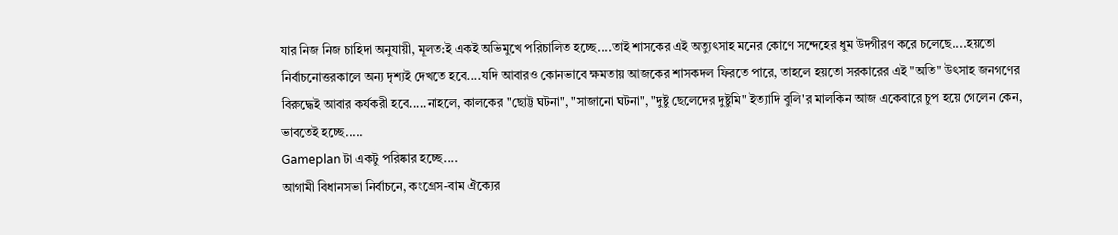যার নিজ নিজ চাহিদা অনুযায়ী, মূলত:ই একই অভিমুখে পরিচালিত হচ্ছে....তাই শাসকের এই অত্যুৎসাহ মনের কোণে সন্দেহের ধুম উদগীরণ করে চলেছে....হয়তো নির্বাচনোত্তরকালে অন্য দৃশ্যই দেখতে হবে....যদি আবারও কোনভাবে ক্ষমতায় আজকের শাসকদল ফিরতে পারে, তাহলে হয়তো সরকারের এই "অতি" উৎসাহ জনগণের বিরুদ্ধেই আবার কর্যকরী হবে.....নাহলে, কালকের "ছোট্ট ঘটনা", "সাজানো ঘটনা", "দুষ্টু ছেলেদের দুষ্টুমি" ইত্যাদি বুলি'র মালকিন আজ একেবারে চুপ হয়ে গেলেন কেন, ভাবতেই হচ্ছে.....
Gameplan টা একটু পরিষ্কার হচ্ছে....
আগামী বিধানসভা নির্বাচনে, কংগ্রেস-বাম ঐক্যের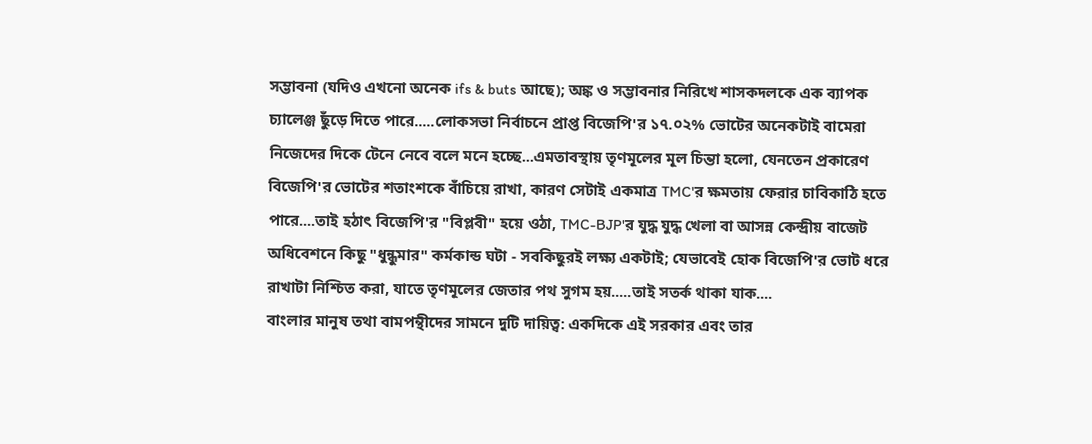সম্ভাবনা (যদিও এখনো অনেক ifs & buts আছে); অঙ্ক ও সম্ভাবনার নিরিখে শাসকদলকে এক ব্যাপক চ্যালেঞ্জ ছুঁড়ে দিতে পারে.....লোকসভা নির্বাচনে প্রাপ্ত বিজেপি'র ১৭.০২% ভোটের অনেকটাই বামেরা নিজেদের দিকে টেনে নেবে বলে মনে হচ্ছে...এমতাবস্থায় তৃণমূলের মূল চিন্তা হলো, যেনতেন প্রকারেণ বিজেপি'র ভোটের শতাংশকে বাঁচিয়ে রাখা, কারণ সেটাই একমাত্র TMC'র ক্ষমতায় ফেরার চাবিকাঠি হতে পারে....তাই হঠাৎ বিজেপি'র "বিপ্লবী" হয়ে ওঠা, TMC-BJP'র যুদ্ধ যুদ্ধ খেলা বা আসন্ন কেন্দ্রীয় বাজেট অধিবেশনে কিছু "ধুন্ধুমার" কর্মকান্ড ঘটা - সবকিছুরই লক্ষ্য একটাই; যেভাবেই হোক বিজেপি'র ভোট ধরে রাখাটা নিশ্চিত করা, যাতে তৃণমূলের জেতার পথ সুগম হয়.....তাই সতর্ক থাকা যাক....
বাংলার মানুষ তথা বামপন্থীদের সামনে দুটি দায়িত্ব: একদিকে এই সরকার এবং তার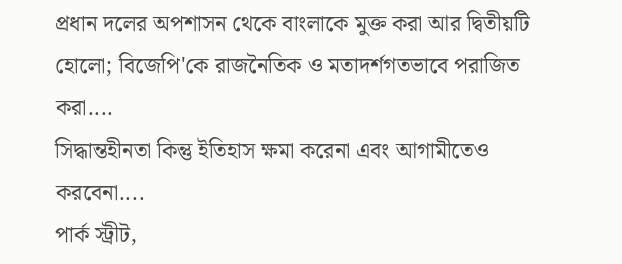প্রধান দলের অপশাসন থেকে বাংলাকে মুক্ত করা আর দ্বিতীয়টি হোলো; বিজেপি'কে রাজনৈতিক ও মতাদর্শগতভাবে পরাজিত করা....
সিদ্ধান্তহীনতা কিন্তু ইতিহাস ক্ষমা করেনা এবং আগামীতেও করবেনা....
পার্ক স্ট্রীট,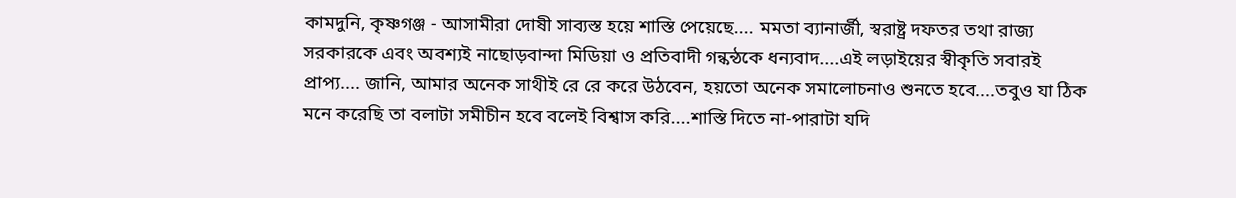কামদুনি, কৃষ্ণগঞ্জ - আসামীরা দোষী সাব্যস্ত হয়ে শাস্তি পেয়েছে.... মমতা ব্যানার্জী, স্বরাষ্ট্র দফতর তথা রাজ্য সরকারকে এবং অবশ্যই নাছোড়বান্দা মিডিয়া ও প্রতিবাদী গন্কন্ঠকে ধন্যবাদ....এই লড়াইয়ের স্বীকৃতি সবারই প্রাপ্য.... জানি, আমার অনেক সাথীই রে রে করে উঠবেন, হয়তো অনেক সমালোচনাও শুনতে হবে....তবুও যা ঠিক মনে করেছি তা বলাটা সমীচীন হবে বলেই বিশ্বাস করি....শাস্তি দিতে না-পারাটা যদি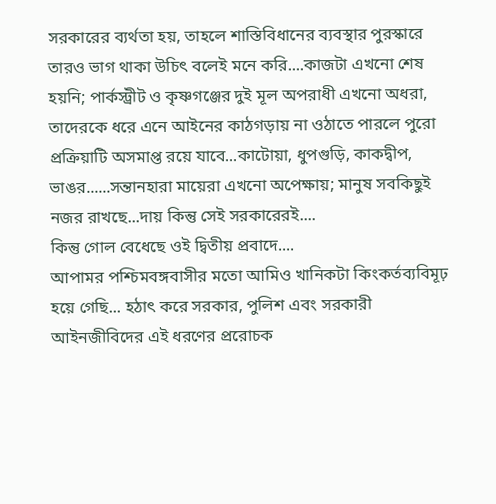সরকারের ব্যর্থতা হয়, তাহলে শাস্তিবিধানের ব্যবস্থার পুরস্কারে তারও ভাগ থাকা উচিৎ বলেই মনে করি....কাজটা এখনো শেষ হয়নি; পার্কস্ট্রীট ও কৃষ্ণগঞ্জের দুই মূল অপরাধী এখনো অধরা, তাদেরকে ধরে এনে আইনের কাঠগড়ায় না ওঠাতে পারলে পুরো প্রক্রিয়াটি অসমাপ্ত রয়ে যাবে...কাটোয়া, ধুপগুড়ি, কাকদ্বীপ, ভাঙর......সন্তানহারা মায়েরা এখনো অপেক্ষায়; মানুষ সবকিছুই নজর রাখছে...দায় কিন্তু সেই সরকারেরই....
কিন্তু গোল বেধেছে ওই দ্বিতীয় প্রবাদে....
আপামর পশ্চিমবঙ্গবাসীর মতো আমিও খানিকটা কিংকর্তব্যবিমূঢ় হয়ে গেছি... হঠাৎ করে সরকার, পুলিশ এবং সরকারী আইনজীবিদের এই ধরণের প্ররোচক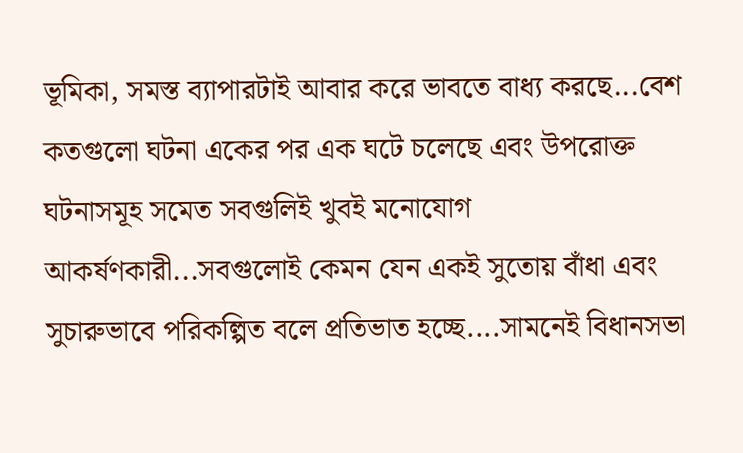ভূমিকা, সমস্ত ব্যাপারটাই আবার করে ভাবতে বাধ্য করছে...বেশ কতগুলো ঘটনা একের পর এক ঘটে চলেছে এবং উপরোক্ত ঘটনাসমূহ সমেত সবগুলিই খুবই মনোযোগ আকর্ষণকারী...সবগুলোই কেমন যেন একই সুতোয় বাঁধা এবং সুচারুভাবে পরিকল্পিত বলে প্রতিভাত হচ্ছে....সামনেই বিধানসভা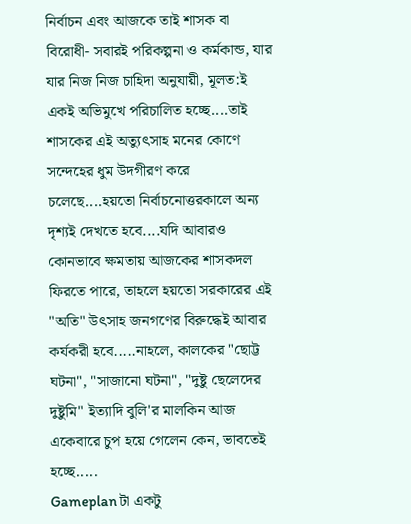নির্বাচন এবং আজকে তাই শাসক বা বিরোধী- সবারই পরিকল্পনা ও কর্মকান্ড, যার যার নিজ নিজ চাহিদা অনুযায়ী, মূলত:ই একই অভিমুখে পরিচালিত হচ্ছে....তাই শাসকের এই অত্যুৎসাহ মনের কোণে সন্দেহের ধুম উদগীরণ করে চলেছে....হয়তো নির্বাচনোত্তরকালে অন্য দৃশ্যই দেখতে হবে....যদি আবারও কোনভাবে ক্ষমতায় আজকের শাসকদল ফিরতে পারে, তাহলে হয়তো সরকারের এই "অতি" উৎসাহ জনগণের বিরুদ্ধেই আবার কর্যকরী হবে.....নাহলে, কালকের "ছোট্ট ঘটনা", "সাজানো ঘটনা", "দুষ্টু ছেলেদের দুষ্টুমি" ইত্যাদি বুলি'র মালকিন আজ একেবারে চুপ হয়ে গেলেন কেন, ভাবতেই হচ্ছে.....
Gameplan টা একটু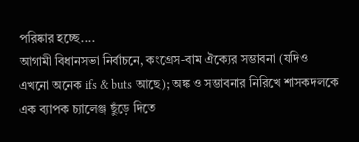পরিষ্কার হচ্ছে....
আগামী বিধানসভা নির্বাচনে, কংগ্রেস-বাম ঐক্যের সম্ভাবনা (যদিও এখনো অনেক ifs & buts আছে); অঙ্ক ও সম্ভাবনার নিরিখে শাসকদলকে এক ব্যাপক চ্যালেঞ্জ ছুঁড়ে দিতে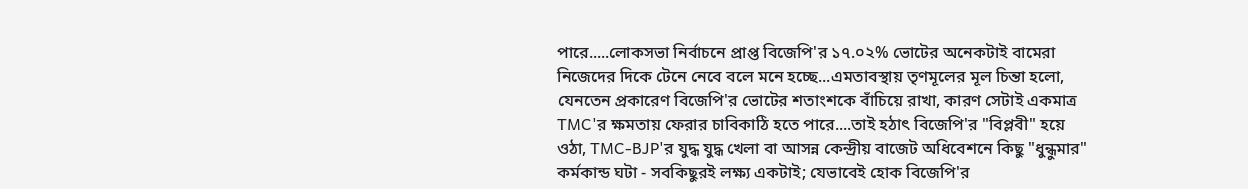পারে.....লোকসভা নির্বাচনে প্রাপ্ত বিজেপি'র ১৭.০২% ভোটের অনেকটাই বামেরা নিজেদের দিকে টেনে নেবে বলে মনে হচ্ছে...এমতাবস্থায় তৃণমূলের মূল চিন্তা হলো, যেনতেন প্রকারেণ বিজেপি'র ভোটের শতাংশকে বাঁচিয়ে রাখা, কারণ সেটাই একমাত্র TMC'র ক্ষমতায় ফেরার চাবিকাঠি হতে পারে....তাই হঠাৎ বিজেপি'র "বিপ্লবী" হয়ে ওঠা, TMC-BJP'র যুদ্ধ যুদ্ধ খেলা বা আসন্ন কেন্দ্রীয় বাজেট অধিবেশনে কিছু "ধুন্ধুমার" কর্মকান্ড ঘটা - সবকিছুরই লক্ষ্য একটাই; যেভাবেই হোক বিজেপি'র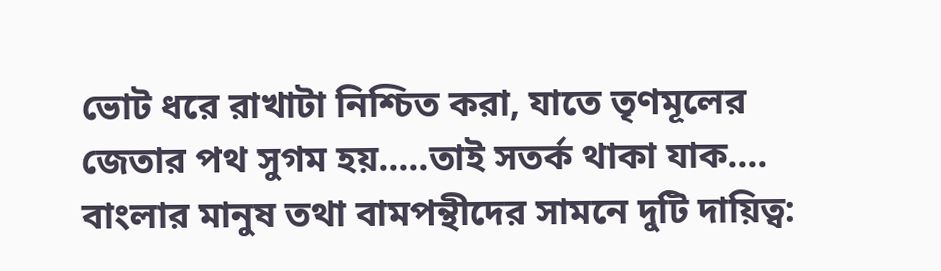ভোট ধরে রাখাটা নিশ্চিত করা, যাতে তৃণমূলের জেতার পথ সুগম হয়.....তাই সতর্ক থাকা যাক....
বাংলার মানুষ তথা বামপন্থীদের সামনে দুটি দায়িত্ব: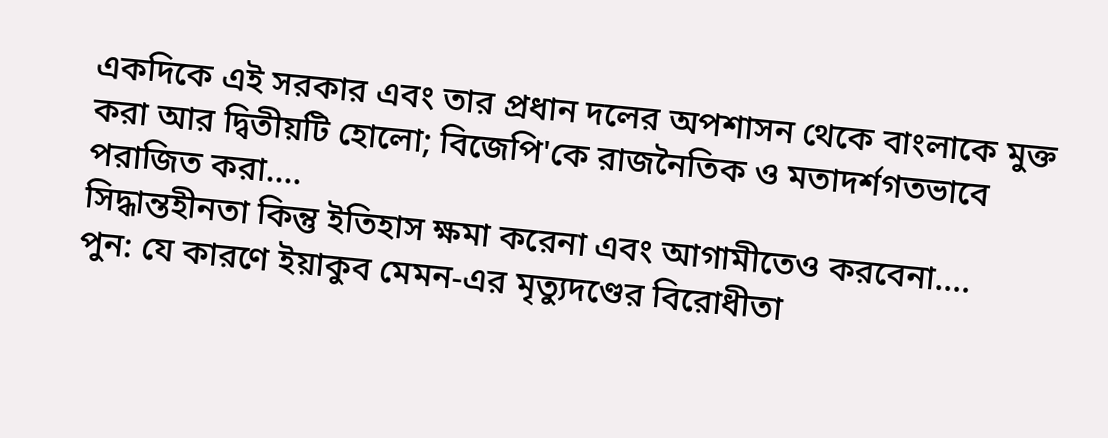একদিকে এই সরকার এবং তার প্রধান দলের অপশাসন থেকে বাংলাকে মুক্ত করা আর দ্বিতীয়টি হোলো; বিজেপি'কে রাজনৈতিক ও মতাদর্শগতভাবে পরাজিত করা....
সিদ্ধান্তহীনতা কিন্তু ইতিহাস ক্ষমা করেনা এবং আগামীতেও করবেনা....
পুন: যে কারণে ইয়াকুব মেমন-এর মৃত্যুদণ্ডের বিরোধীতা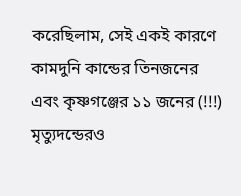করেছিলাম, সেই একই কারণে কামদুনি কান্ডের তিনজনের এবং কৃষ্ণগঞ্জের ১১ জনের (!!!) মৃত্যুদন্ডেরও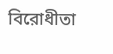বিরোধীতা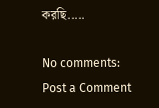করছি.....

No comments:
Post a Comment